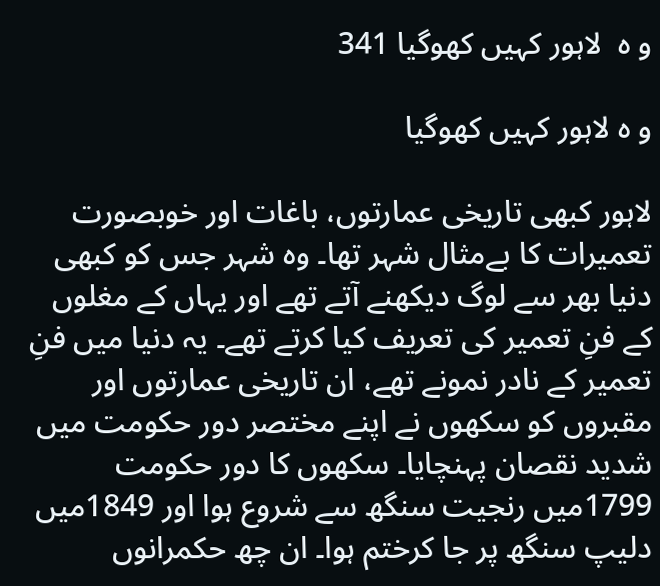و ہ  لاہور کہیں کھوگیا 341

و ہ لاہور کہیں کھوگیا

لاہور کبھی تاریخی عمارتوں، باغات اور خوبصورت تعمیرات کا بےمثال شہر تھا۔ وہ شہر جس کو کبھی دنیا بھر سے لوگ دیکھنے آتے تھے اور یہاں کے مغلوں کے فنِ تعمیر کی تعریف کیا کرتے تھے۔ یہ دنیا میں فنِ تعمیر کے نادر نمونے تھے، ان تاریخی عمارتوں اور مقبروں کو سکھوں نے اپنے مختصر دور حکومت میں شدید نقصان پہنچایا۔ سکھوں کا دور حکومت 1799میں رنجیت سنگھ سے شروع ہوا اور 1849میں دلیپ سنگھ پر جا کرختم ہوا۔ ان چھ حکمرانوں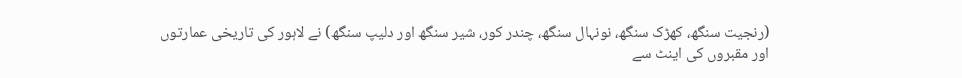(رنجیت سنگھ، کھڑک سنگھ، نونہال سنگھ، چندر کور، شیر سنگھ اور دلیپ سنگھ) نے لاہور کی تاریخی عمارتوں اور مقبروں کی اینٹ سے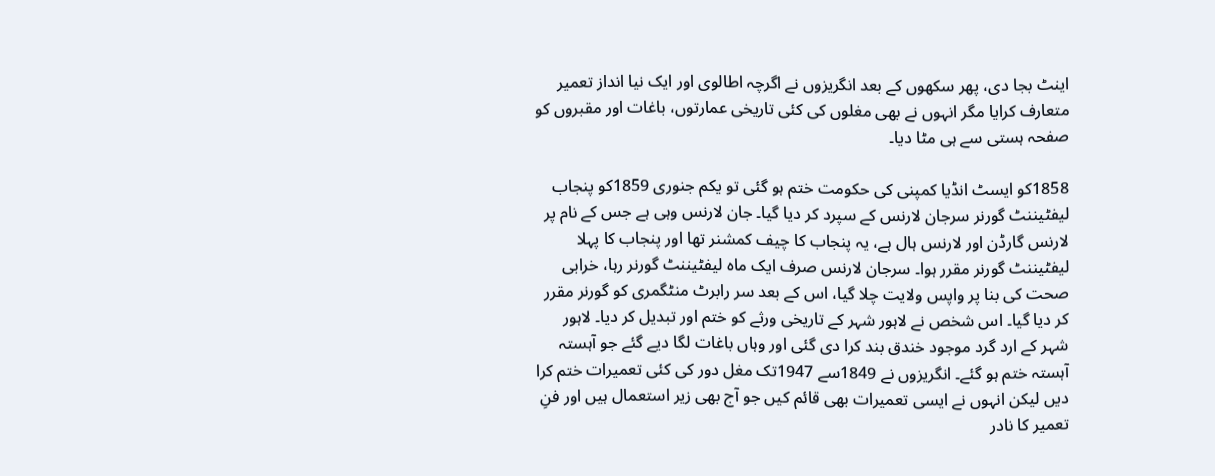اینٹ بجا دی، پھر سکھوں کے بعد انگریزوں نے اگرچہ اطالوی اور ایک نیا انداز تعمیر متعارف کرایا مگر انہوں نے بھی مغلوں کی کئی تاریخی عمارتوں، باغات اور مقبروں کو صفحہ ہستی سے ہی مٹا دیا۔

1858کو ایسٹ انڈیا کمپنی کی حکومت ختم ہو گئی تو یکم جنوری 1859کو پنجاب لیفٹیننٹ گورنر سرجان لارنس کے سپرد کر دیا گیا۔ جان لارنس وہی ہے جس کے نام پر لارنس گارڈن اور لارنس ہال ہے، یہ پنجاب کا چیف کمشنر تھا اور پنجاب کا پہلا لیفٹیننٹ گورنر مقرر ہوا۔ سرجان لارنس صرف ایک ماہ لیفٹیننٹ گورنر رہا، خرابی صحت کی بنا پر واپس ولایت چلا گیا، اس کے بعد سر رابرٹ منٹگمری کو گورنر مقرر کر دیا گیا۔ اس شخص نے لاہور شہر کے تاریخی ورثے کو ختم اور تبدیل کر دیا۔ لاہور شہر کے ارد گرد موجود خندق بند کرا دی گئی اور وہاں باغات لگا دیے گئے جو آہستہ آہستہ ختم ہو گئے۔ انگریزوں نے 1849سے 1947تک مغل دور کی کئی تعمیرات ختم کرا دیں لیکن انہوں نے ایسی تعمیرات بھی قائم کیں جو آج بھی زیر استعمال ہیں اور فنِ تعمیر کا نادر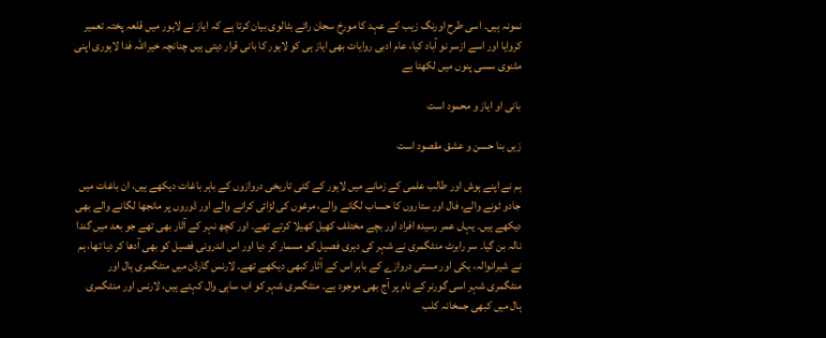نمونہ ہیں۔ اسی طرح اورنگ زیب کے عہد کا مورخ سجان رائے بٹالوی بیان کرتا ہے کہ ایاز نے لاہور میں قلعہ پختہ تعمیر کروایا اور اسے ازسر نو آباد کیا، عام ادبی روایات بھی ایاز ہی کو لاہور کا بانی قرار دیتی ہیں چنانچہ خیراللہ فدا لاہوری اپنی مثنوی سسی پنوں میں لکھتا ہے

بانی او ایاز و محمود است

زیں بنا حسن و عشق مقصود است

ہم نے اپنے ہوش اور طالب علمی کے زمانے میں لاہور کے کئی تاریخی دروازوں کے باہر باغات دیکھے ہیں، ان باغات میں جادو ٹونے والے، فال اور ستاروں کا حساب لگانے والے، مرغوں کی لڑائی کرانے والے اور ڈوروں پر مانجھا لگانے والے بھی دیکھے ہیں۔ یہاں عمر رسیدہ افراد اور بچے مختلف کھیل کھیلا کرتے تھے۔ اور کچھ نہر کے آثار بھی تھے جو بعد میں گندا نالہ بن گیا۔ سر رابرٹ منٹگمری نے شہر کی دہری فصیل کو مسمار کر دیا اور اس اندرونی فصیل کو بھی آدھا کر دیا تھا، ہم نے شیرانوالہ، یکی اور مستی دروازے کے باہر اس کے آثار کبھی دیکھے تھے۔ لارنس گارڈن میں منٹگمری ہال اور منٹگمری شہر اسی گورنر کے نام پر آج بھی موجود ہے۔ منٹگمری شہر کو اب ساہی وال کہتے ہیں، لارنس اور منٹگمری ہال میں کبھی جمخانہ کلب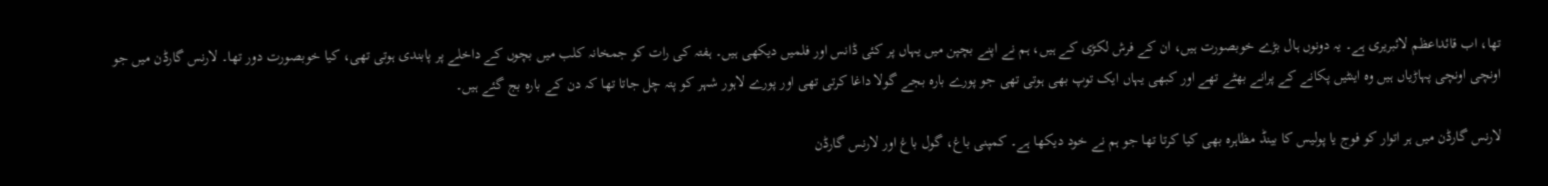تھا، اب قائداعظم لائبریری ہے۔ یہ دونوں ہال بڑے خوبصورت ہیں، ان کے فرش لکڑی کے ہیں، ہم نے اپنے بچپن میں یہاں پر کئی ڈانس اور فلمیں دیکھی ہیں۔ ہفتہ کی رات کو جمخانہ کلب میں بچوں کے داخلے پر پابندی ہوتی تھی، کیا خوبصورت دور تھا۔ لارنس گارڈن میں جو اونچی اونچی پہاڑیاں ہیں وہ اینٹیں پکانے کے پرانے بھٹے تھے اور کبھی یہاں ایک توپ بھی ہوتی تھی جو پورے بارہ بجے گولا داغا کرتی تھی اور پورے لاہور شہر کو پتہ چل جاتا تھا کہ دن کے بارہ بج گئے ہیں۔

لارنس گارڈن میں ہر اتوار کو فوج یا پولیس کا بینڈ مظاہرہ بھی کیا کرتا تھا جو ہم نے خود دیکھا ہے۔ کمپنی باغ، گول باغ اور لارنس گارڈن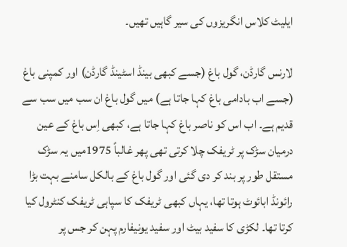ایلیٹ کلاس انگریزوں کی سیر گاہیں تھیں۔

لارنس گارڈن، گول باغ (جسے کبھی بینڈ اسٹینڈ گارڈن) اور کمپنی باغ (جسے اب بادامی باغ کہا جاتا ہے) میں گول باغ ان سب میں سب سے قدیم ہے۔ اب اس کو ناصر باغ کہا جاتا ہے، کبھی اِس باغ کے عین درمیان سڑک پر ٹریفک چلا کرتی تھی پھر غالباً 1975میں یہ سڑک مستقل طور پر بند کر دی گئی اور گول باغ کے بالکل سامنے بہت بڑا رائونڈ ابائوٹ ہوتا تھا، یہاں کبھی ٹریفک کا سپاہی ٹریفک کنٹرول کیا کرتا تھا۔ لکڑی کا سفید بیٹ اور سفید یونیفارم پہن کر جس پر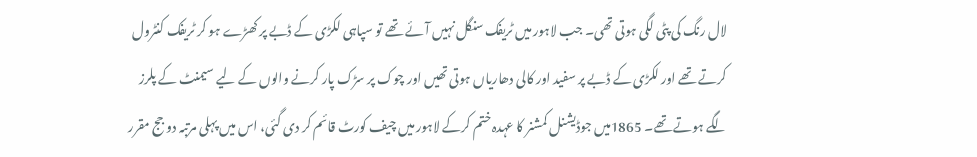لال رنگ کی پٹی لگی ہوتی تھی۔ جب لاہور میں ٹریفک سنگل نہیں آئے تھے تو سپاہی لکڑی کے ڈبے پر کھڑے ہو کر ٹریفک کنٹرول کرتے تھے اور لکڑی کے ڈبے پر سفید اور کالی دھاریاں ہوتی تھیں اور چوک پر سڑک پار کرنے والوں کے لیے سیمنٹ کے پلرز لگے ہوتے تھے۔ 1865میں جوڈیشنل کمشنر کا عہدہ ختم کرکے لاہور میں چیف کورٹ قائم کر دی گئی، اس میں پہلی مرتبہ دو جج مقرر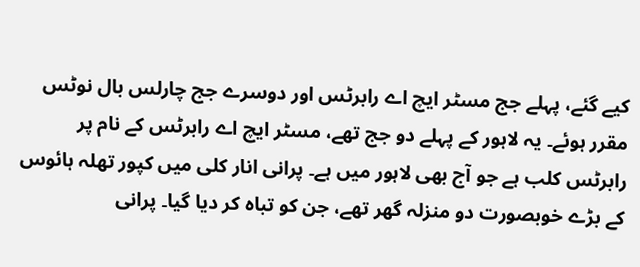کیے گئے، پہلے جج مسٹر ایچ اے رابرٹس اور دوسرے جج چارلس بال نوٹس مقرر ہوئے۔ یہ لاہور کے پہلے دو جج تھے، مسٹر ایچ اے رابرٹس کے نام پر رابرٹس کلب ہے جو آج بھی لاہور میں ہے۔ پرانی انار کلی میں کپور تھلہ ہائوس کے بڑے خوبصورت دو منزلہ گھر تھے، جن کو تباہ کر دیا گیا۔ پرانی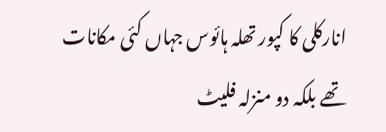انارکلی کا کپور تھلہ ہائوس جہاں کئی مکانات تھے بلکہ دو منزلہ فلیٹ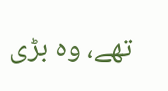تھے، وہ بڑی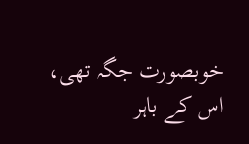خوبصورت جگہ تھی، اس کے باہر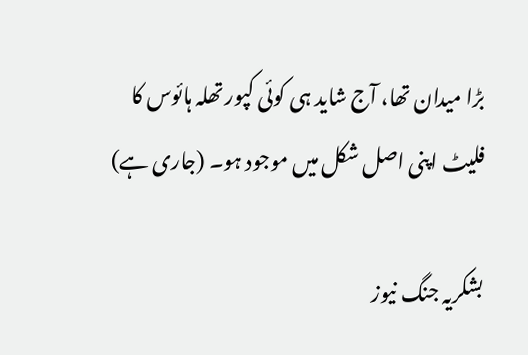بڑا میدان تھا، آج شاید ہی کوئی کپور تھلہ ہائوس کا فلیٹ اپنی اصل شکل میں موجود ہو۔ (جاری ہے)

بشکریہ جنگ نیوز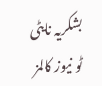بشکریہ نایٹی ٹو نیوز کالمز